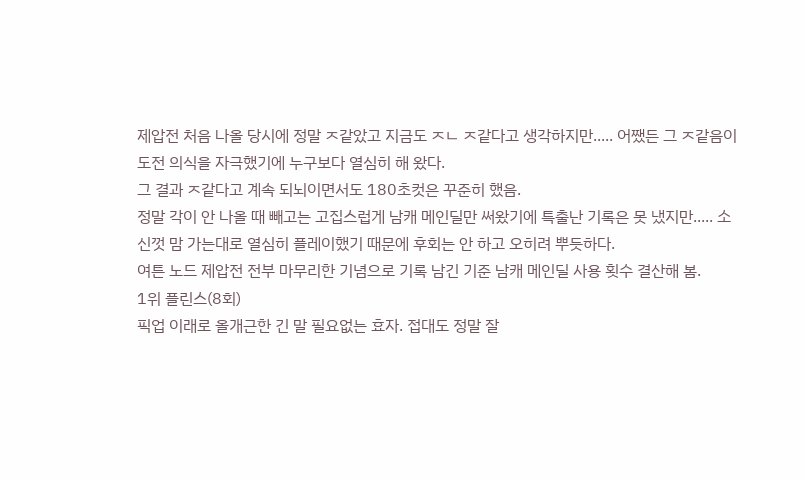제압전 처음 나올 당시에 정말 ㅈ같았고 지금도 ㅈㄴ ㅈ같다고 생각하지만..... 어쨌든 그 ㅈ같음이 도전 의식을 자극했기에 누구보다 열심히 해 왔다.
그 결과 ㅈ같다고 계속 되뇌이면서도 180초컷은 꾸준히 했음.
정말 각이 안 나올 때 빼고는 고집스럽게 남캐 메인딜만 써왔기에 특출난 기록은 못 냈지만..... 소신껏 맘 가는대로 열심히 플레이했기 때문에 후회는 안 하고 오히려 뿌듯하다.
여튼 노드 제압전 전부 마무리한 기념으로 기록 남긴 기준 남캐 메인딜 사용 횟수 결산해 봄.
1위 플린스(8회)
픽업 이래로 올개근한 긴 말 필요없는 효자. 접대도 정말 잘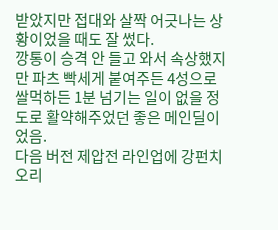받았지만 접대와 살짝 어긋나는 상황이었을 때도 잘 썼다.
깡통이 승격 안 들고 와서 속상했지만 파츠 빡세게 붙여주든 4성으로 쌀먹하든 1분 넘기는 일이 없을 정도로 활약해주었던 좋은 메인딜이었음.
다음 버전 제압전 라인업에 강펀치 오리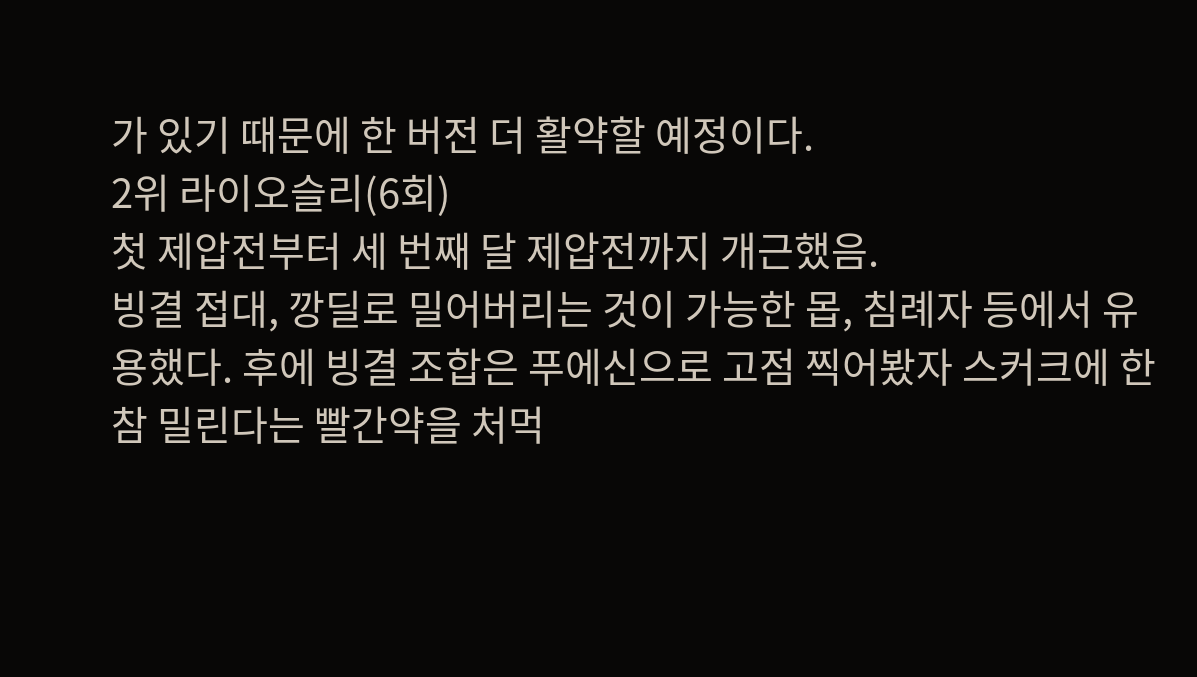가 있기 때문에 한 버전 더 활약할 예정이다.
2위 라이오슬리(6회)
첫 제압전부터 세 번째 달 제압전까지 개근했음.
빙결 접대, 깡딜로 밀어버리는 것이 가능한 몹, 침례자 등에서 유용했다. 후에 빙결 조합은 푸에신으로 고점 찍어봤자 스커크에 한참 밀린다는 빨간약을 처먹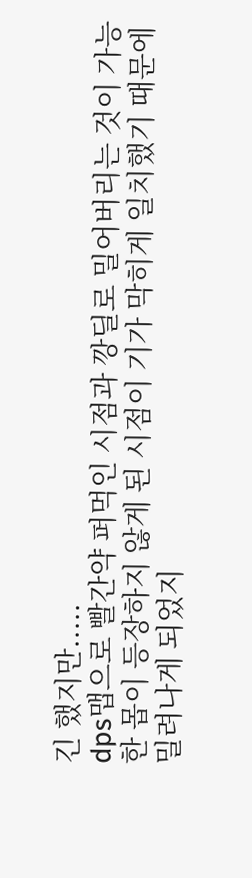긴 했지만.....
dps맵으로 빨간약 퍼먹인 시점과 깡딜로 밀어버리는 것이 가능한 몹이 등장하지 않게 된 시점이 기가 막히게 일치했기 때문에 밀려나게 되었지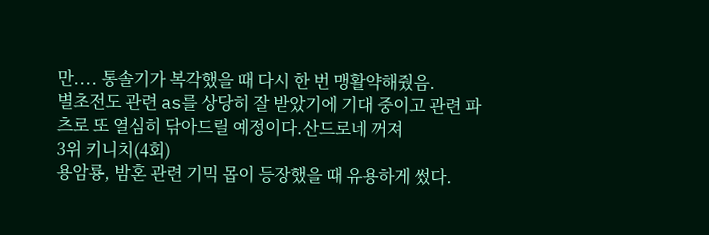만.... 통솔기가 복각했을 때 다시 한 번 맹활약해줬음.
별초전도 관련 as를 상당히 잘 받았기에 기대 중이고 관련 파츠로 또 열심히 닦아드릴 예정이다.산드로네 꺼져
3위 키니치(4회)
용암룡, 밤혼 관련 기믹 몹이 등장했을 때 유용하게 썼다.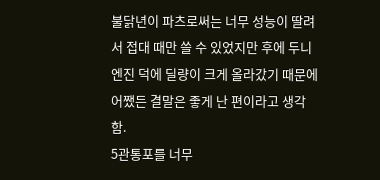불닭년이 파츠로써는 너무 성능이 딸려서 접대 때만 쓸 수 있었지만 후에 두니 엔진 덕에 딜량이 크게 올라갔기 때문에 어쨌든 결말은 좋게 난 편이라고 생각함.
5관통포를 너무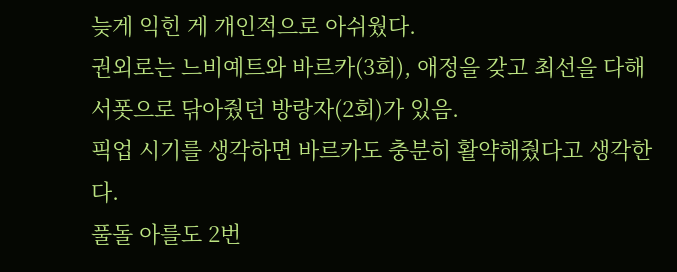늦게 익힌 게 개인적으로 아쉬웠다.
권외로는 느비예트와 바르카(3회), 애정을 갖고 최선을 다해 서폿으로 닦아줬던 방랑자(2회)가 있음.
픽업 시기를 생각하면 바르카도 충분히 활약해줬다고 생각한다.
풀돌 아를도 2번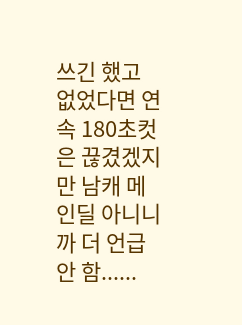쓰긴 했고 없었다면 연속 180초컷은 끊겼겠지만 남캐 메인딜 아니니까 더 언급 안 함......